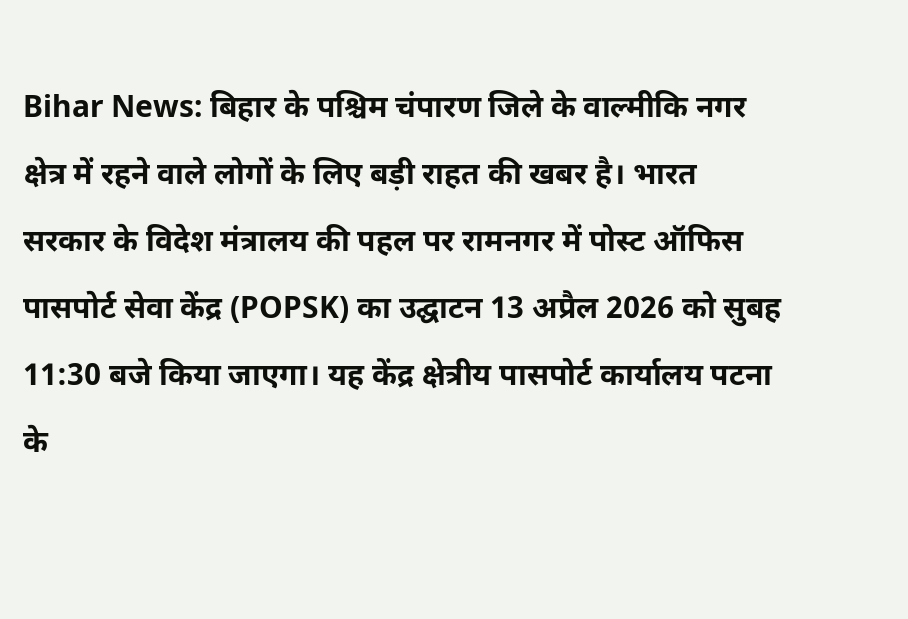Bihar News: बिहार के पश्चिम चंपारण जिले के वाल्मीकि नगर क्षेत्र में रहने वाले लोगों के लिए बड़ी राहत की खबर है। भारत सरकार के विदेश मंत्रालय की पहल पर रामनगर में पोस्ट ऑफिस पासपोर्ट सेवा केंद्र (POPSK) का उद्घाटन 13 अप्रैल 2026 को सुबह 11:30 बजे किया जाएगा। यह केंद्र क्षेत्रीय पासपोर्ट कार्यालय पटना के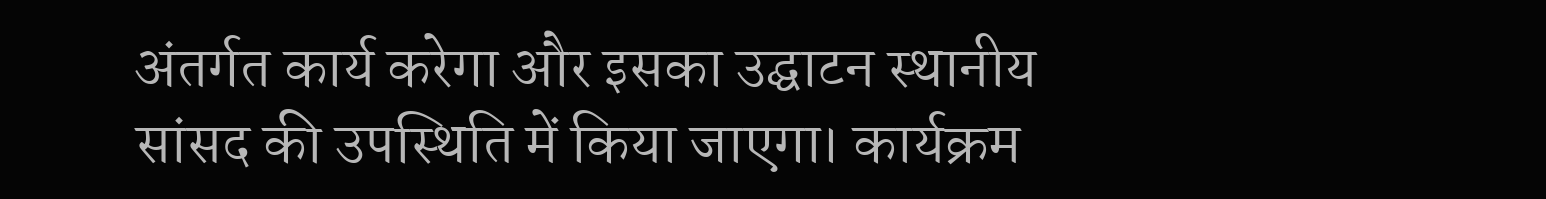अंतर्गत कार्य करेगा और इसका उद्घाटन स्थानीय सांसद की उपस्थिति में किया जाएगा। कार्यक्रम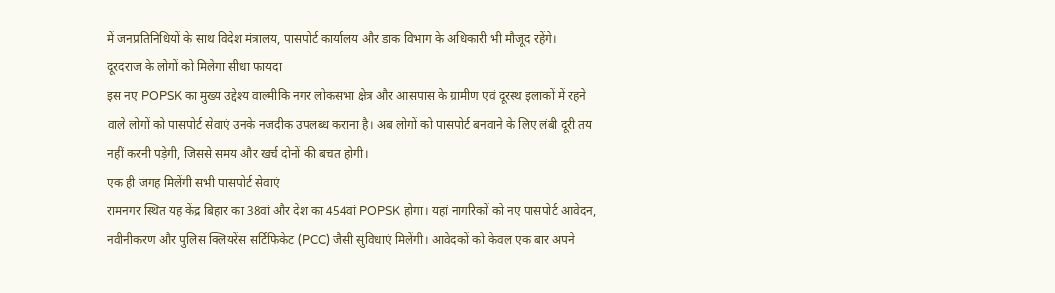में जनप्रतिनिधियों के साथ विदेश मंत्रालय, पासपोर्ट कार्यालय और डाक विभाग के अधिकारी भी मौजूद रहेंगे।
दूरदराज के लोगों को मिलेगा सीधा फायदा
इस नए POPSK का मुख्य उद्देश्य वाल्मीकि नगर लोकसभा क्षेत्र और आसपास के ग्रामीण एवं दूरस्थ इलाकों में रहने वाले लोगों को पासपोर्ट सेवाएं उनके नजदीक उपलब्ध कराना है। अब लोगों को पासपोर्ट बनवाने के लिए लंबी दूरी तय नहीं करनी पड़ेगी, जिससे समय और खर्च दोनों की बचत होगी।
एक ही जगह मिलेंगी सभी पासपोर्ट सेवाएं
रामनगर स्थित यह केंद्र बिहार का 38वां और देश का 454वां POPSK होगा। यहां नागरिकों को नए पासपोर्ट आवेदन, नवीनीकरण और पुलिस क्लियरेंस सर्टिफिकेट (PCC) जैसी सुविधाएं मिलेंगी। आवेदकों को केवल एक बार अपने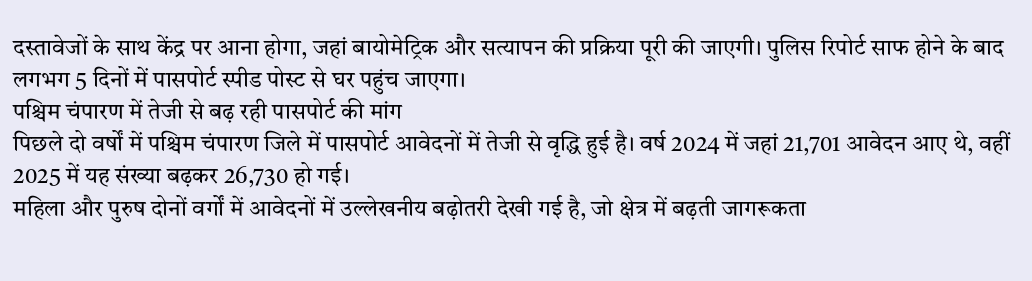दस्तावेजों के साथ केंद्र पर आना होगा, जहां बायोमेट्रिक और सत्यापन की प्रक्रिया पूरी की जाएगी। पुलिस रिपोर्ट साफ होने के बाद लगभग 5 दिनों में पासपोर्ट स्पीड पोस्ट से घर पहुंच जाएगा।
पश्चिम चंपारण में तेजी से बढ़ रही पासपोर्ट की मांग
पिछले दो वर्षों में पश्चिम चंपारण जिले में पासपोर्ट आवेदनों में तेजी से वृद्धि हुई है। वर्ष 2024 में जहां 21,701 आवेदन आए थे, वहीं 2025 में यह संख्या बढ़कर 26,730 हो गई।
महिला और पुरुष दोनों वर्गों में आवेदनों में उल्लेखनीय बढ़ोतरी देखी गई है, जो क्षेत्र में बढ़ती जागरूकता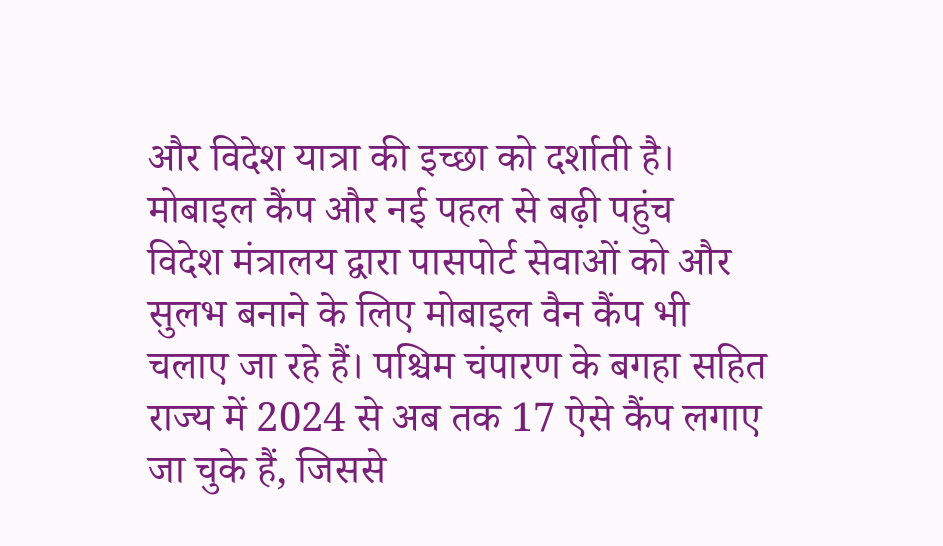और विदेश यात्रा की इच्छा को दर्शाती है।
मोबाइल कैंप और नई पहल से बढ़ी पहुंच
विदेश मंत्रालय द्वारा पासपोर्ट सेवाओं को और सुलभ बनाने के लिए मोबाइल वैन कैंप भी चलाए जा रहे हैं। पश्चिम चंपारण के बगहा सहित राज्य में 2024 से अब तक 17 ऐसे कैंप लगाए जा चुके हैं, जिससे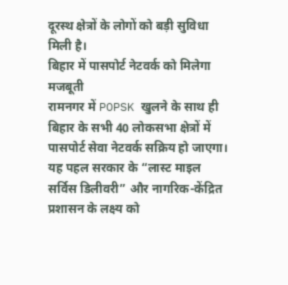दूरस्थ क्षेत्रों के लोगों को बड़ी सुविधा मिली है।
बिहार में पासपोर्ट नेटवर्क को मिलेगा मजबूती
रामनगर में POPSK खुलने के साथ ही बिहार के सभी 40 लोकसभा क्षेत्रों में पासपोर्ट सेवा नेटवर्क सक्रिय हो जाएगा। यह पहल सरकार के “लास्ट माइल सर्विस डिलीवरी” और नागरिक-केंद्रित प्रशासन के लक्ष्य को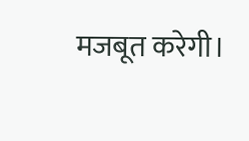मजबूत करेगी।